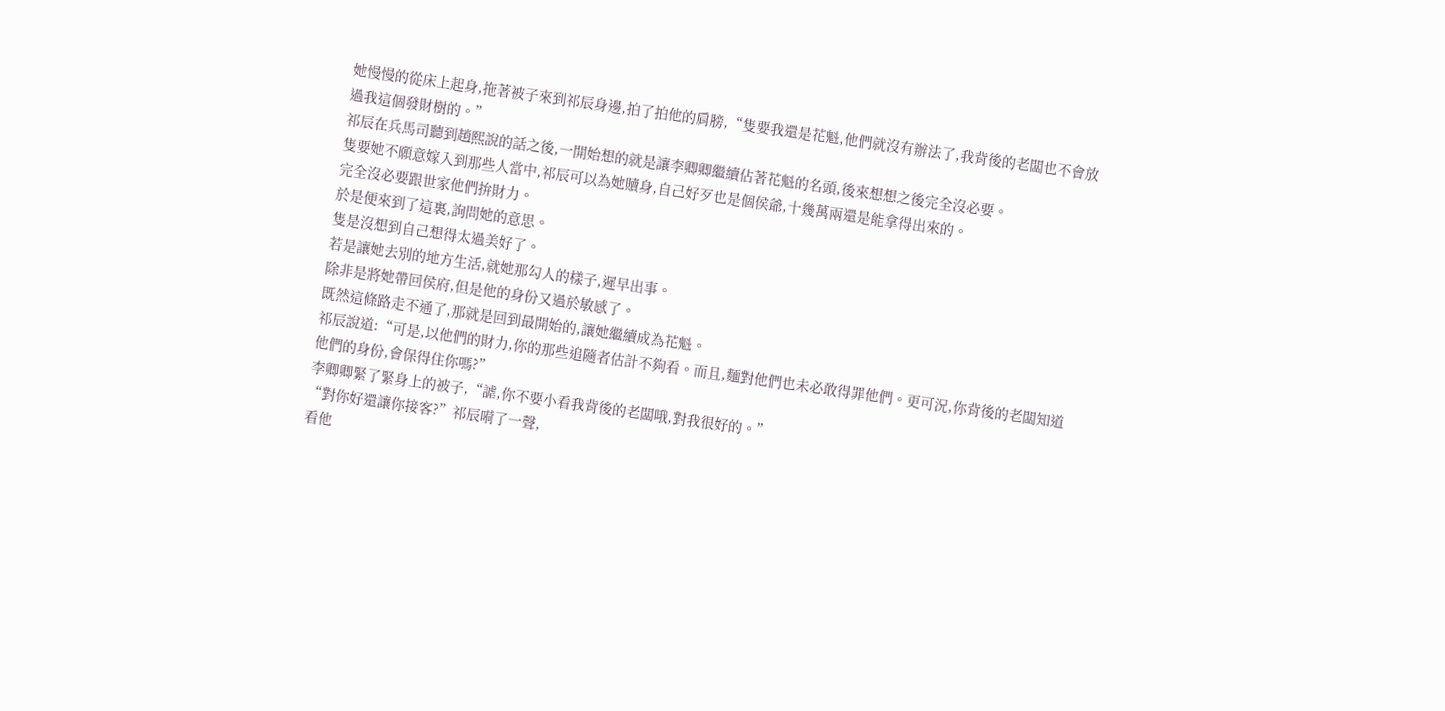她慢慢的從床上起身,拖著被子來到祁辰身邊,拍了拍他的肩膀,“隻要我還是花魁,他們就沒有辦法了,我背後的老闆也不會放過我這個發財樹的。”
祁辰在兵馬司聽到趙熙說的話之後,一開始想的就是讓李卿卿繼續佔著花魁的名頭,後來想想之後完全沒必要。
隻要她不願意嫁入到那些人當中,祁辰可以為她贖身,自己好歹也是個侯爺,十幾萬兩還是能拿得出來的。
完全沒必要跟世家他們拚財力。
於是便來到了這裏,詢問她的意思。
隻是沒想到自己想得太過美好了。
若是讓她去別的地方生活,就她那勾人的樣子,遲早出事。
除非是將她帶回侯府,但是他的身份又過於敏感了。
既然這條路走不通了,那就是回到最開始的,讓她繼續成為花魁。
祁辰說道:“可是,以他們的財力,你的那些追隨者估計不夠看。而且,麵對他們也未必敢得罪他們。更可況,你背後的老闆知道他們的身份,會保得住你嗎?”
李卿卿緊了緊身上的被子,“謔,你不要小看我背後的老闆哦,對我很好的。”
“對你好還讓你接客?”祁辰嗬了一聲,
看他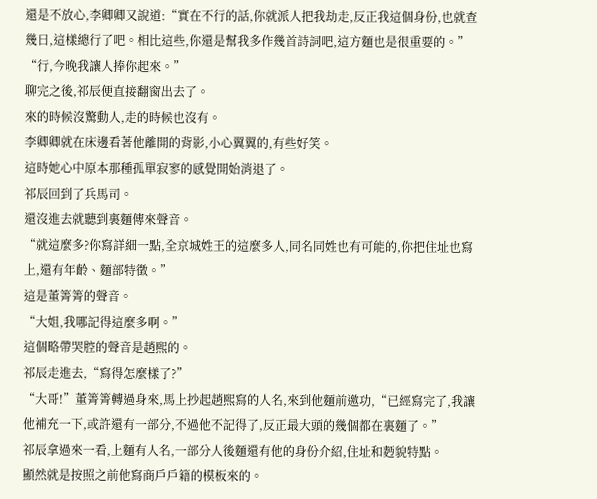還是不放心,李卿卿又說道:“實在不行的話,你就派人把我劫走,反正我這個身份,也就查幾日,這樣總行了吧。相比這些,你還是幫我多作幾首詩詞吧,這方麵也是很重要的。”
“行,今晚我讓人捧你起來。”
聊完之後,祁辰便直接翻窗出去了。
來的時候沒驚動人,走的時候也沒有。
李卿卿就在床邊看著他離開的背影,小心翼翼的,有些好笑。
這時她心中原本那種孤單寂寥的感覺開始消退了。
祁辰回到了兵馬司。
還沒進去就聽到裏麵傳來聲音。
“就這麼多?你寫詳細一點,全京城姓王的這麼多人,同名同姓也有可能的,你把住址也寫上,還有年齡、麵部特徵。”
這是董箐箐的聲音。
“大姐,我哪記得這麼多啊。”
這個略帶哭腔的聲音是趙熙的。
祁辰走進去,“寫得怎麼樣了?”
“大哥!”董箐箐轉過身來,馬上抄起趙熙寫的人名,來到他麵前邀功,“已經寫完了,我讓他補充一下,或許還有一部分,不過他不記得了,反正最大頭的幾個都在裏麵了。”
祁辰拿過來一看,上麵有人名,一部分人後麵還有他的身份介紹,住址和麪貌特點。
顯然就是按照之前他寫商戶戶籍的模板來的。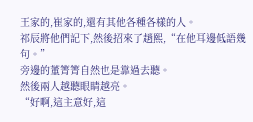王家的,崔家的,還有其他各種各樣的人。
祁辰將他們記下,然後招來了趙熙,“在他耳邊低語幾句。”
旁邊的董箐箐自然也是靠過去聽。
然後兩人越聽眼睛越亮。
“好啊,這主意好,這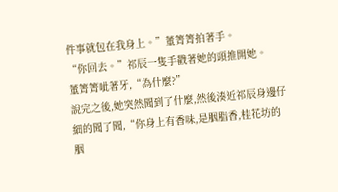件事就包在我身上。”董箐箐拍著手。
“你回去。”祁辰一隻手戳著她的頭推開她。
董箐箐呲著牙,“為什麼?”
說完之後,她突然聞到了什麼,然後湊近祁辰身邊仔細的聞了聞,“你身上有香味,是胭脂香,桂花坊的胭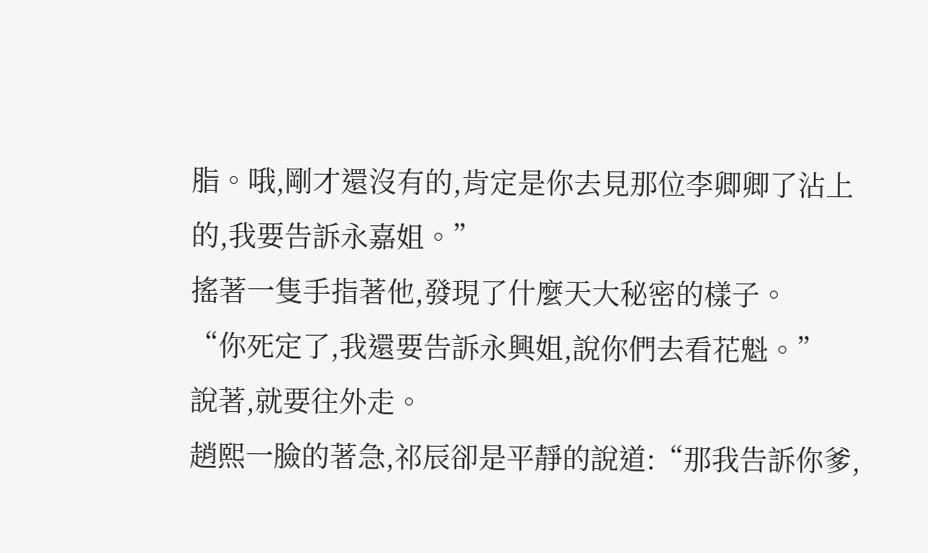脂。哦,剛才還沒有的,肯定是你去見那位李卿卿了沾上的,我要告訴永嘉姐。”
搖著一隻手指著他,發現了什麼天大秘密的樣子。
“你死定了,我還要告訴永興姐,說你們去看花魁。”
說著,就要往外走。
趙熙一臉的著急,祁辰卻是平靜的說道:“那我告訴你爹,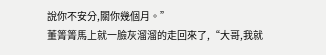說你不安分,關你幾個月。”
董箐箐馬上就一臉灰溜溜的走回來了,“大哥,我就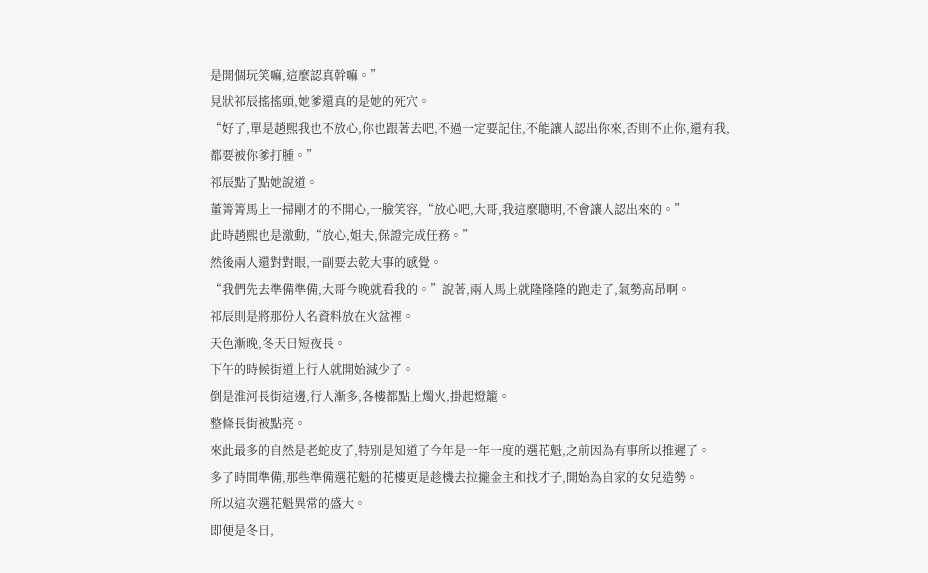是開個玩笑嘛,這麼認真幹嘛。”
見狀祁辰搖搖頭,她爹還真的是她的死穴。
“好了,單是趙熙我也不放心,你也跟著去吧,不過一定要記住,不能讓人認出你來,否則不止你,還有我,都要被你爹打腫。”
祁辰點了點她說道。
董箐箐馬上一掃剛才的不開心,一臉笑容,“放心吧,大哥,我這麼聰明,不會讓人認出來的。”
此時趙熙也是激動,“放心,姐夫,保證完成任務。”
然後兩人還對對眼,一副要去乾大事的感覺。
“我們先去準備準備,大哥今晚就看我的。”說著,兩人馬上就隆隆隆的跑走了,氣勢高昂啊。
祁辰則是將那份人名資料放在火盆裡。
天色漸晚,冬天日短夜長。
下午的時候街道上行人就開始減少了。
倒是淮河長街這邊,行人漸多,各樓都點上燭火,掛起燈籠。
整條長街被點亮。
來此最多的自然是老蛇皮了,特別是知道了今年是一年一度的選花魁,之前因為有事所以推遲了。
多了時間準備,那些準備選花魁的花樓更是趁機去拉攏金主和找才子,開始為自家的女兒造勢。
所以這次選花魁異常的盛大。
即便是冬日,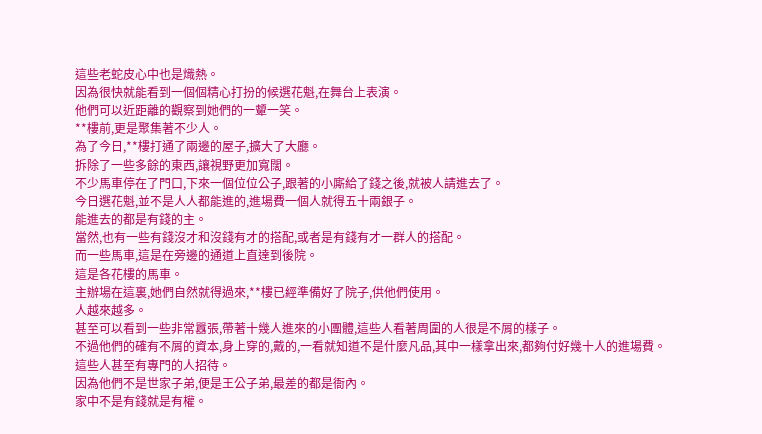這些老蛇皮心中也是熾熱。
因為很快就能看到一個個精心打扮的候選花魁,在舞台上表演。
他們可以近距離的觀察到她們的一顰一笑。
**樓前,更是聚集著不少人。
為了今日,**樓打通了兩邊的屋子,擴大了大廳。
拆除了一些多餘的東西,讓視野更加寬闊。
不少馬車停在了門口,下來一個位位公子,跟著的小廝給了錢之後,就被人請進去了。
今日選花魁,並不是人人都能進的,進場費一個人就得五十兩銀子。
能進去的都是有錢的主。
當然,也有一些有錢沒才和沒錢有才的搭配,或者是有錢有才一群人的搭配。
而一些馬車,這是在旁邊的通道上直達到後院。
這是各花樓的馬車。
主辦場在這裏,她們自然就得過來,**樓已經準備好了院子,供他們使用。
人越來越多。
甚至可以看到一些非常囂張,帶著十幾人進來的小團體,這些人看著周圍的人很是不屑的樣子。
不過他們的確有不屑的資本,身上穿的,戴的,一看就知道不是什麼凡品,其中一樣拿出來,都夠付好幾十人的進場費。
這些人甚至有專門的人招待。
因為他們不是世家子弟,便是王公子弟,最差的都是衙內。
家中不是有錢就是有權。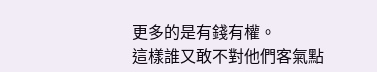更多的是有錢有權。
這樣誰又敢不對他們客氣點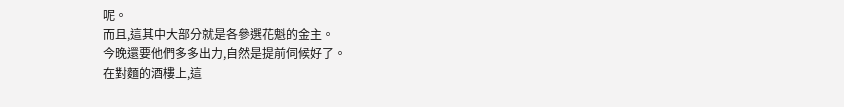呢。
而且,這其中大部分就是各參選花魁的金主。
今晚還要他們多多出力,自然是提前伺候好了。
在對麵的酒樓上,這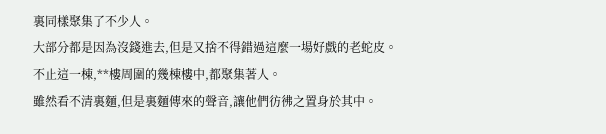裏同樣聚集了不少人。
大部分都是因為沒錢進去,但是又捨不得錯過這麼一場好戲的老蛇皮。
不止這一棟,**樓周圍的幾棟樓中,都聚集著人。
雖然看不清裏麵,但是裏麵傳來的聲音,讓他們彷彿之置身於其中。